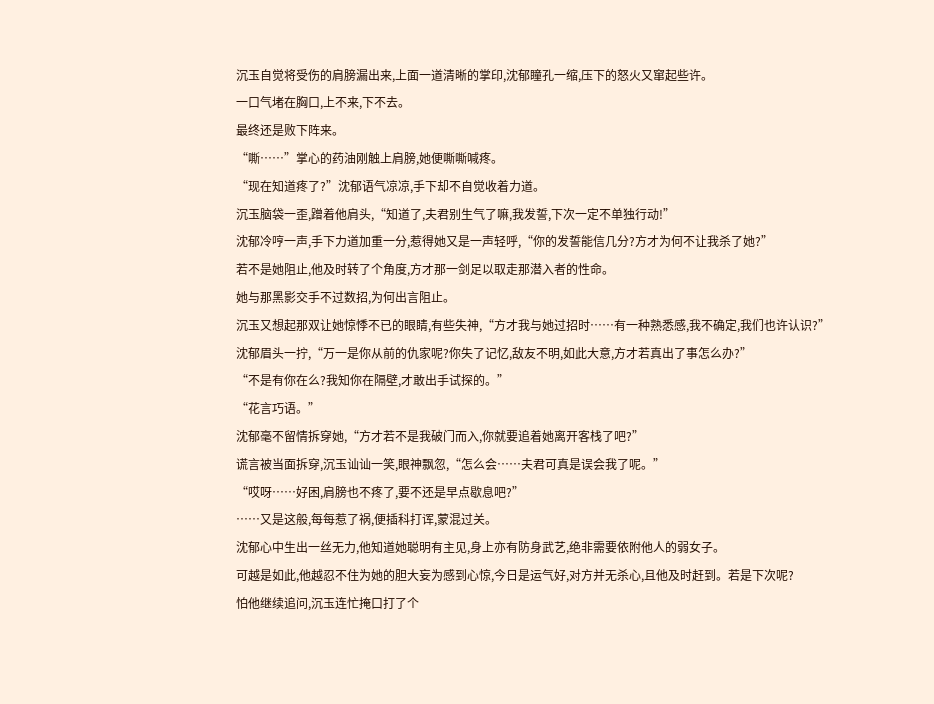沉玉自觉将受伤的肩膀漏出来,上面一道清晰的掌印,沈郁瞳孔一缩,压下的怒火又窜起些许。
一口气堵在胸口,上不来,下不去。
最终还是败下阵来。
“嘶……”掌心的药油刚触上肩膀,她便嘶嘶喊疼。
“现在知道疼了?”沈郁语气凉凉,手下却不自觉收着力道。
沉玉脑袋一歪,蹭着他肩头,“知道了,夫君别生气了嘛,我发誓,下次一定不单独行动!”
沈郁冷哼一声,手下力道加重一分,惹得她又是一声轻呼,“你的发誓能信几分?方才为何不让我杀了她?”
若不是她阻止,他及时转了个角度,方才那一剑足以取走那潜入者的性命。
她与那黑影交手不过数招,为何出言阻止。
沉玉又想起那双让她惊悸不已的眼睛,有些失神,“方才我与她过招时……有一种熟悉感,我不确定,我们也许认识?”
沈郁眉头一拧,“万一是你从前的仇家呢?你失了记忆,敌友不明,如此大意,方才若真出了事怎么办?”
“不是有你在么?我知你在隔壁,才敢出手试探的。”
“花言巧语。”
沈郁毫不留情拆穿她,“方才若不是我破门而入,你就要追着她离开客栈了吧?”
谎言被当面拆穿,沉玉讪讪一笑,眼神飘忽,“怎么会……夫君可真是误会我了呢。”
“哎呀……好困,肩膀也不疼了,要不还是早点歇息吧?”
……又是这般,每每惹了祸,便插科打诨,蒙混过关。
沈郁心中生出一丝无力,他知道她聪明有主见,身上亦有防身武艺,绝非需要依附他人的弱女子。
可越是如此,他越忍不住为她的胆大妄为感到心惊,今日是运气好,对方并无杀心,且他及时赶到。若是下次呢?
怕他继续追问,沉玉连忙掩口打了个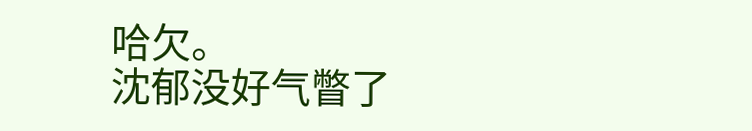哈欠。
沈郁没好气瞥了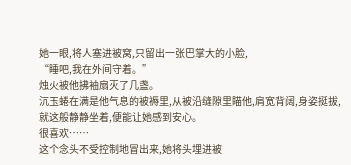她一眼,将人塞进被窝,只留出一张巴掌大的小脸,
“睡吧,我在外间守着。”
烛火被他拂袖扇灭了几盏。
沉玉蜷在满是他气息的被褥里,从被沿缝隙里瞄他,肩宽背阔,身姿挺拔,就这般静静坐着,便能让她感到安心。
很喜欢……
这个念头不受控制地冒出来,她将头埋进被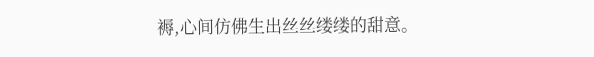褥,心间仿佛生出丝丝缕缕的甜意。